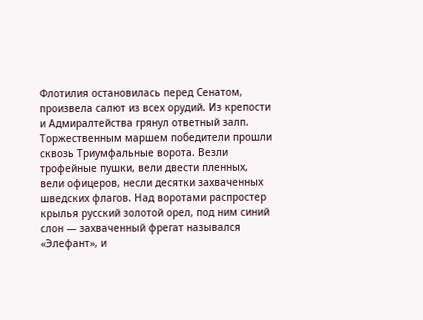Флотилия остановилась перед Сенатом, произвела салют из всех орудий. Из крепости и Адмиралтейства грянул ответный залп. Торжественным маршем победители прошли сквозь Триумфальные ворота. Везли трофейные пушки, вели двести пленных, вели офицеров, несли десятки захваченных шведских флагов. Над воротами распростер крылья русский золотой орел, под ним синий слон — захваченный фрегат назывался «Элефант», и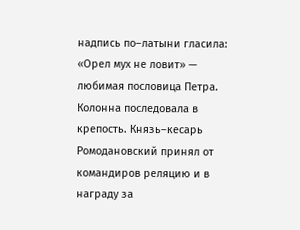надпись по–латыни гласила: «Орел мух не ловит» — любимая пословица Петра.
Колонна последовала в крепость. Князь–кесарь Ромодановский принял от командиров реляцию и в награду за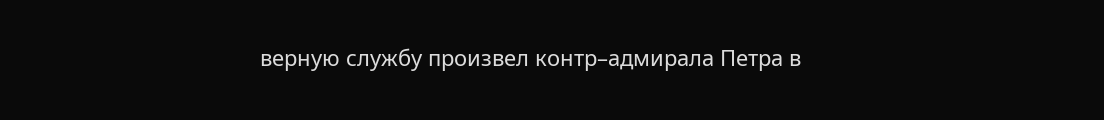верную службу произвел контр–адмирала Петра в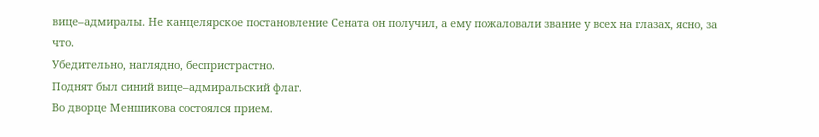вице–адмиралы. Не канцелярское постановление Сената он получил, а ему пожаловали звание у всех на глазах, ясно, за что.
Убедительно, наглядно, беспристрастно.
Поднят был синий вице–адмиральский флаг.
Во дворце Меншикова состоялся прием.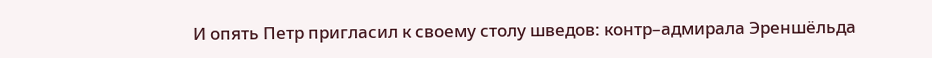И опять Петр пригласил к своему столу шведов: контр–адмирала Эреншёльда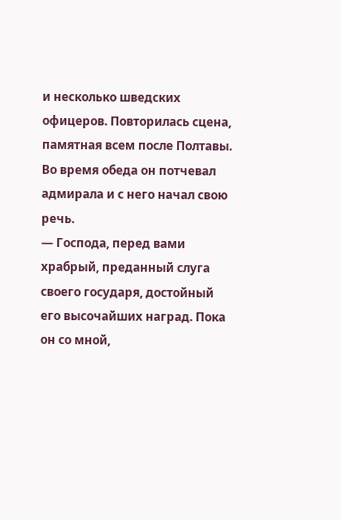и несколько шведских офицеров. Повторилась сцена, памятная всем после Полтавы. Во время обеда он потчевал адмирала и с него начал свою речь.
— Господа, перед вами храбрый, преданный слуга своего государя, достойный его высочайших наград. Пока он со мной,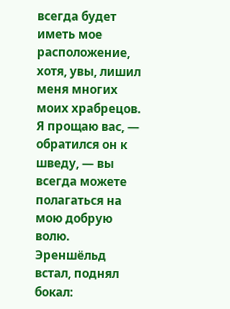всегда будет иметь мое расположение, хотя, увы, лишил меня многих моих храбрецов. Я прощаю вас, — обратился он к шведу, — вы всегда можете полагаться на мою добрую волю.
Эреншёльд встал, поднял бокал: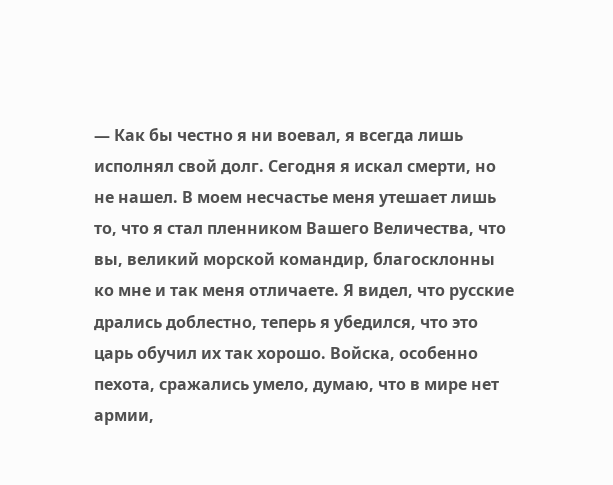— Как бы честно я ни воевал, я всегда лишь исполнял свой долг. Сегодня я искал смерти, но не нашел. В моем несчастье меня утешает лишь то, что я стал пленником Вашего Величества, что вы, великий морской командир, благосклонны ко мне и так меня отличаете. Я видел, что русские дрались доблестно, теперь я убедился, что это царь обучил их так хорошо. Войска, особенно пехота, сражались умело, думаю, что в мире нет армии,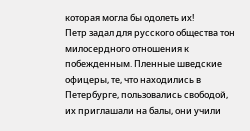которая могла бы одолеть их!
Петр задал для русского общества тон милосердного отношения к побежденным. Пленные шведские офицеры, те, что находились в Петербурге, пользовались свободой, их приглашали на балы, они учили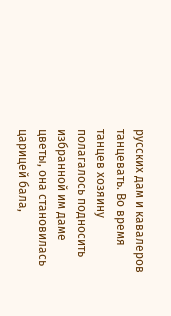русских дам и кавалеров танцевать. Во время танцев хозяину полагалось подносить избранной им даме цветы, она становилась царицей бала,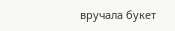вручала букет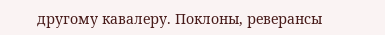другому кавалеру. Поклоны, реверансы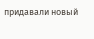придавали новый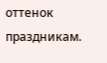оттенок праздникам.